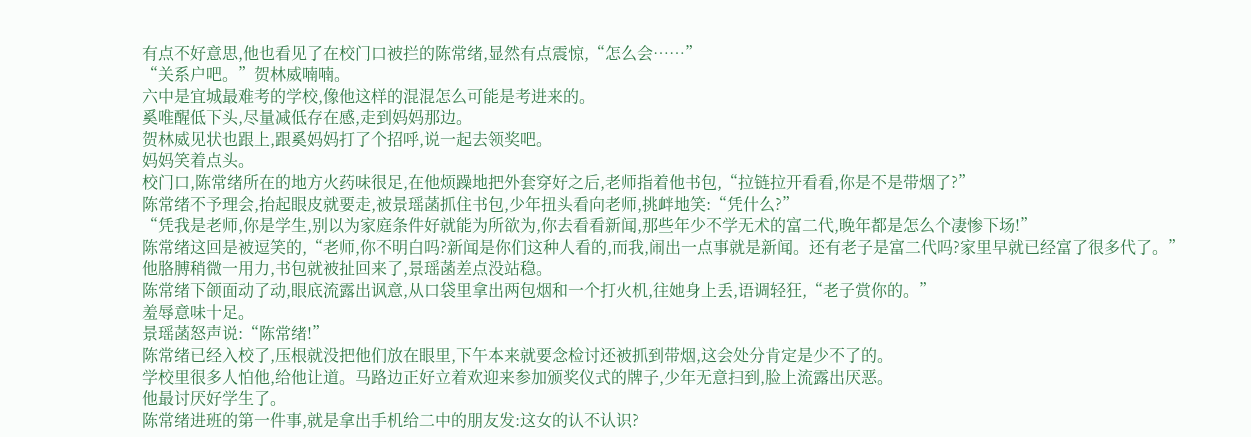有点不好意思,他也看见了在校门口被拦的陈常绪,显然有点震惊,“怎么会……”
“关系户吧。”贺林威喃喃。
六中是宜城最难考的学校,像他这样的混混怎么可能是考进来的。
奚唯醒低下头,尽量减低存在感,走到妈妈那边。
贺林威见状也跟上,跟奚妈妈打了个招呼,说一起去领奖吧。
妈妈笑着点头。
校门口,陈常绪所在的地方火药味很足,在他烦躁地把外套穿好之后,老师指着他书包,“拉链拉开看看,你是不是带烟了?”
陈常绪不予理会,抬起眼皮就要走,被景瑶菡抓住书包,少年扭头看向老师,挑衅地笑:“凭什么?”
“凭我是老师,你是学生,别以为家庭条件好就能为所欲为,你去看看新闻,那些年少不学无术的富二代,晚年都是怎么个凄惨下场!”
陈常绪这回是被逗笑的,“老师,你不明白吗?新闻是你们这种人看的,而我,闹出一点事就是新闻。还有老子是富二代吗?家里早就已经富了很多代了。”
他胳膊稍微一用力,书包就被扯回来了,景瑶菡差点没站稳。
陈常绪下颌面动了动,眼底流露出讽意,从口袋里拿出两包烟和一个打火机,往她身上丢,语调轻狂,“老子赏你的。”
羞辱意味十足。
景瑶菡怒声说:“陈常绪!”
陈常绪已经入校了,压根就没把他们放在眼里,下午本来就要念检讨还被抓到带烟,这会处分肯定是少不了的。
学校里很多人怕他,给他让道。马路边正好立着欢迎来参加颁奖仪式的牌子,少年无意扫到,脸上流露出厌恶。
他最讨厌好学生了。
陈常绪进班的第一件事,就是拿出手机给二中的朋友发:这女的认不认识?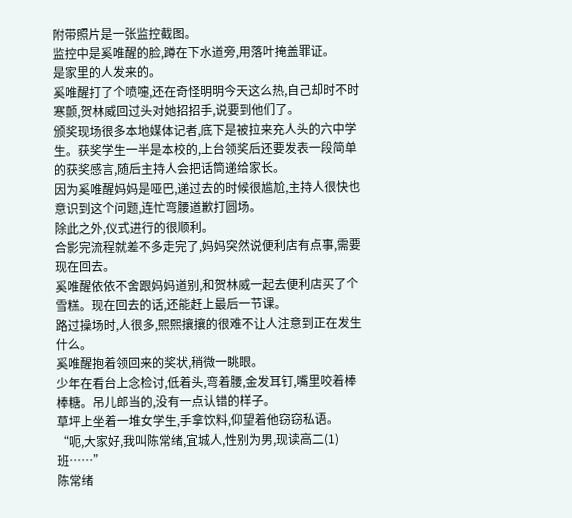附带照片是一张监控截图。
监控中是奚唯醒的脸,蹲在下水道旁,用落叶掩盖罪证。
是家里的人发来的。
奚唯醒打了个喷嚏,还在奇怪明明今天这么热,自己却时不时寒颤,贺林威回过头对她招招手,说要到他们了。
颁奖现场很多本地媒体记者,底下是被拉来充人头的六中学生。获奖学生一半是本校的,上台领奖后还要发表一段简单的获奖感言,随后主持人会把话筒递给家长。
因为奚唯醒妈妈是哑巴,递过去的时候很尴尬,主持人很快也意识到这个问题,连忙弯腰道歉打圆场。
除此之外,仪式进行的很顺利。
合影完流程就差不多走完了,妈妈突然说便利店有点事,需要现在回去。
奚唯醒依依不舍跟妈妈道别,和贺林威一起去便利店买了个雪糕。现在回去的话,还能赶上最后一节课。
路过操场时,人很多,熙熙攘攘的很难不让人注意到正在发生什么。
奚唯醒抱着领回来的奖状,稍微一眺眼。
少年在看台上念检讨,低着头,弯着腰,金发耳钉,嘴里咬着棒棒糖。吊儿郎当的,没有一点认错的样子。
草坪上坐着一堆女学生,手拿饮料,仰望着他窃窃私语。
“呃,大家好,我叫陈常绪,宜城人,性别为男,现读高二(1)班……”
陈常绪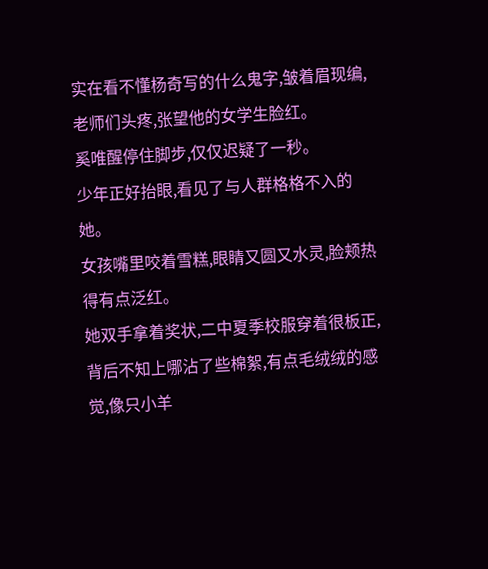实在看不懂杨奇写的什么鬼字,皱着眉现编,老师们头疼,张望他的女学生脸红。
奚唯醒停住脚步,仅仅迟疑了一秒。
少年正好抬眼,看见了与人群格格不入的她。
女孩嘴里咬着雪糕,眼睛又圆又水灵,脸颊热得有点泛红。
她双手拿着奖状,二中夏季校服穿着很板正,背后不知上哪沾了些棉絮,有点毛绒绒的感觉,像只小羊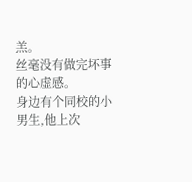羔。
丝毫没有做完坏事的心虚感。
身边有个同校的小男生,他上次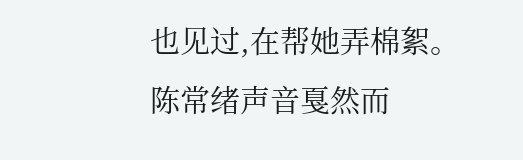也见过,在帮她弄棉絮。
陈常绪声音戛然而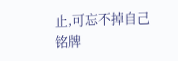止,可忘不掉自己铭牌